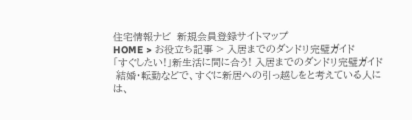住宅情報ナビ  新規会員登録サイトマップ
HOME > お役立ち記事 > 入居までのダンドリ完璧ガイド
「すぐしたい!」新生活に間に合う! 入居までのダンドリ完璧ガイド
 結婚・転勤などで、すぐに新居への引っ越しをと考えている人には、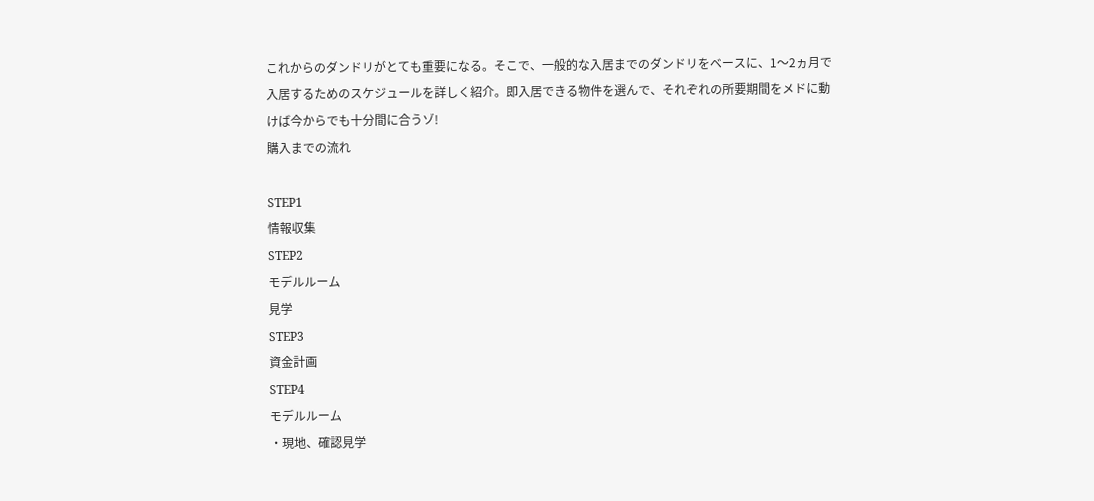これからのダンドリがとても重要になる。そこで、一般的な入居までのダンドリをベースに、1〜2ヵ月で入居するためのスケジュールを詳しく紹介。即入居できる物件を選んで、それぞれの所要期間をメドに動けば今からでも十分間に合うゾ!
購入までの流れ

STEP1
情報収集
STEP2
モデルルーム
見学
STEP3
資金計画
STEP4
モデルルーム
・現地、確認見学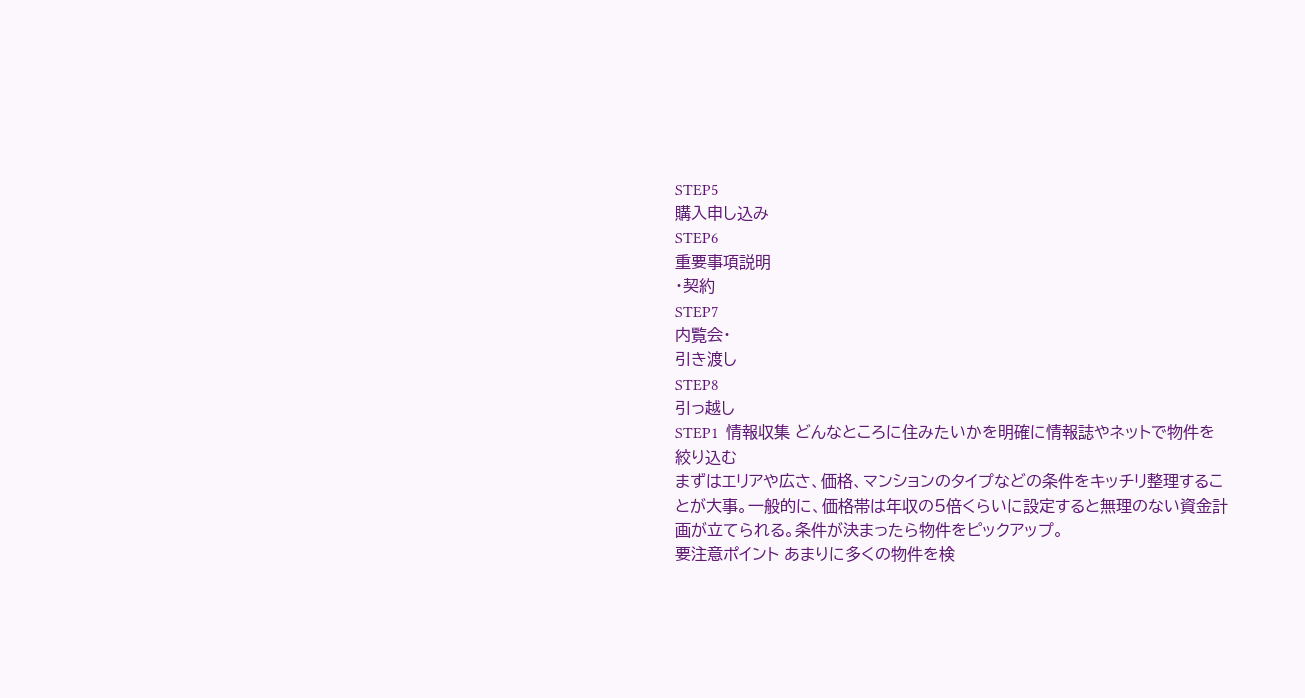STEP5
購入申し込み
STEP6
重要事項説明
・契約
STEP7
内覧会・
引き渡し
STEP8
引っ越し
STEP1  情報収集 どんなところに住みたいかを明確に情報誌やネットで物件を絞り込む
まずはエリアや広さ、価格、マンションのタイプなどの条件をキッチリ整理することが大事。一般的に、価格帯は年収の5倍くらいに設定すると無理のない資金計画が立てられる。条件が決まったら物件をピックアップ。
要注意ポイント あまりに多くの物件を検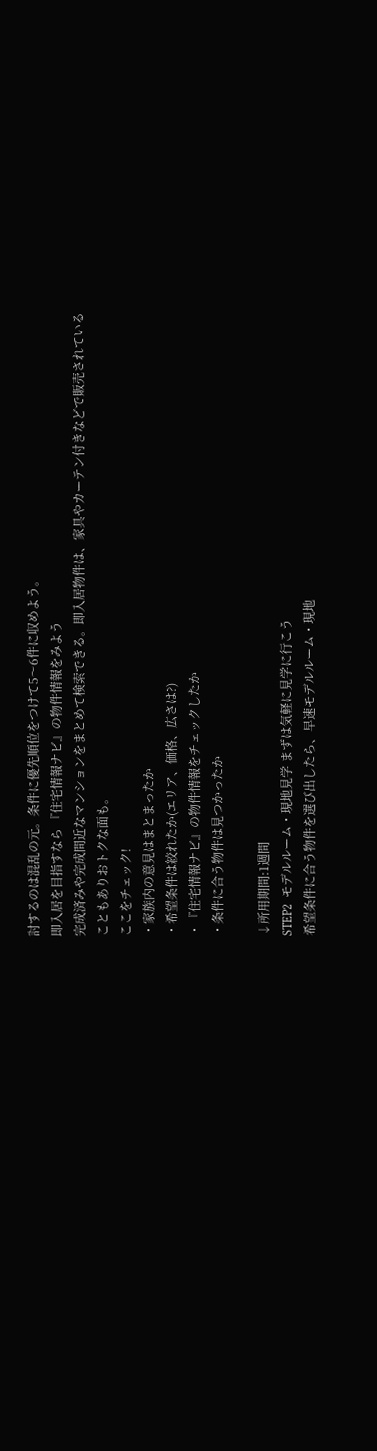討するのは混乱の元。条件に優先順位をつけて5〜6件に収めよう。
即入居を目指すなら 『住宅情報ナビ』の物件情報をみよう
完成済みや完成間近なマンションをまとめて検索できる。即入居物件は、家具やカーテン付きなどで販売されていることもありおトクな面も。
ここをチェック!
・家族内の意見はまとまったか
・希望条件は絞れたか(エリア、価格、広さは?)
・『住宅情報ナビ』の物件情報をチェックしたか
・条件に合う物件は見つかったか

↓所用期間:1週間
STEP2  モデルルーム・現地見学 まずは気軽に見学に行こう
希望条件に合う物件を選び出したら、早速モデルルーム・現地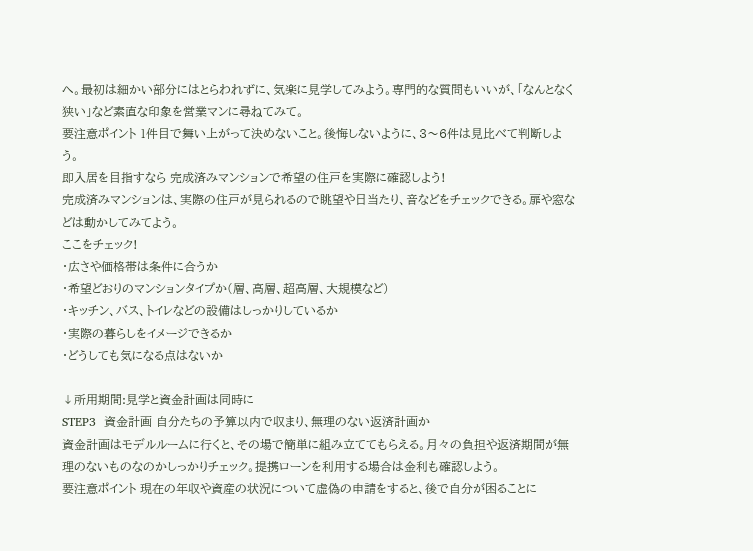へ。最初は細かい部分にはとらわれずに、気楽に見学してみよう。専門的な質問もいいが、「なんとなく狭い」など素直な印象を営業マンに尋ねてみて。
要注意ポイント 1件目で舞い上がって決めないこと。後悔しないように、3〜6件は見比べて判断しよう。
即入居を目指すなら 完成済みマンションで希望の住戸を実際に確認しよう!
完成済みマンションは、実際の住戸が見られるので眺望や日当たり、音などをチェックできる。扉や窓などは動かしてみてよう。
ここをチェック!
・広さや価格帯は条件に合うか
・希望どおりのマンションタイプか(層、高層、超高層、大規模など)
・キッチン、バス、トイレなどの設備はしっかりしているか
・実際の暮らしをイメージできるか
・どうしても気になる点はないか

↓所用期間:見学と資金計画は同時に
STEP3  資金計画 自分たちの予算以内で収まり、無理のない返済計画か
資金計画はモデルルームに行くと、その場で簡単に組み立ててもらえる。月々の負担や返済期間が無理のないものなのかしっかりチェック。提携ローンを利用する場合は金利も確認しよう。
要注意ポイント 現在の年収や資産の状況について虚偽の申請をすると、後で自分が困ることに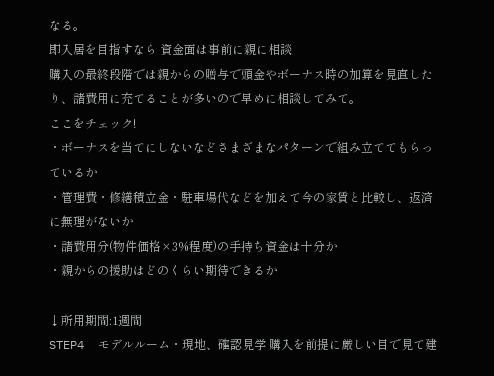なる。
即入居を目指すなら 資金面は事前に親に相談
購入の最終段階では親からの贈与で頭金やボーナス時の加算を見直したり、諸費用に充てることが多いので早めに相談してみて。
ここをチェック!
・ボーナスを当てにしないなどさまざまなパターンで組み立ててもらっているか
・管理費・修繕積立金・駐車場代などを加えて今の家賃と比較し、返済に無理がないか
・諸費用分(物件価格×3%程度)の手持ち資金は十分か
・親からの援助はどのくらい期待できるか

↓所用期間:1週間
STEP4  モデルルーム・現地、確認見学 購入を前提に厳しい目で見て建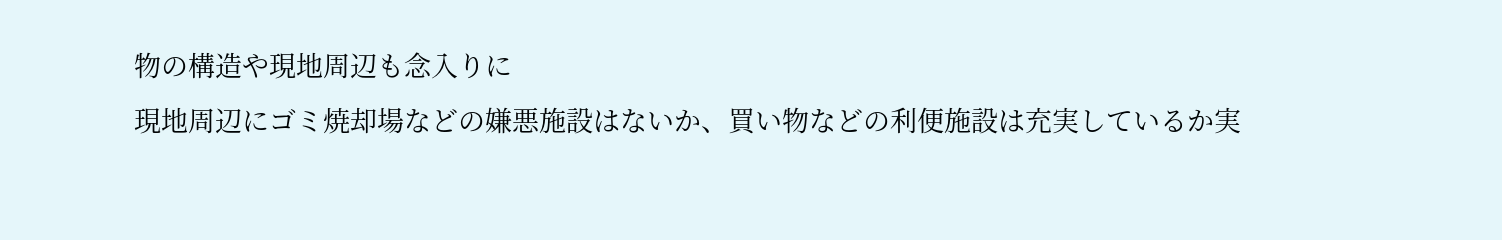物の構造や現地周辺も念入りに
現地周辺にゴミ焼却場などの嫌悪施設はないか、買い物などの利便施設は充実しているか実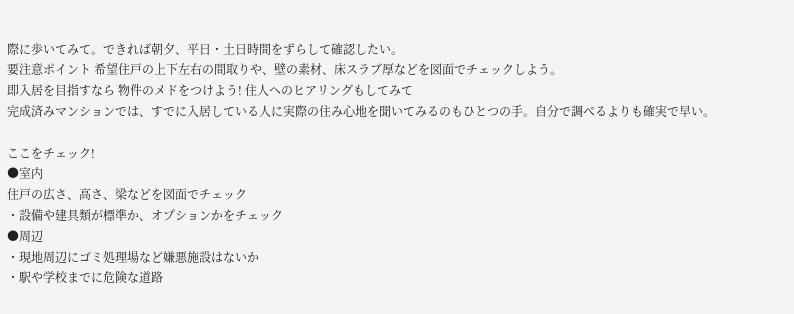際に歩いてみて。できれば朝夕、平日・土日時間をずらして確認したい。
要注意ポイント 希望住戸の上下左右の間取りや、壁の素材、床スラブ厚などを図面でチェックしよう。
即入居を目指すなら 物件のメドをつけよう! 住人へのヒアリングもしてみて
完成済みマンションでは、すでに入居している人に実際の住み心地を聞いてみるのもひとつの手。自分で調べるよりも確実で早い。

ここをチェック!
●室内
住戸の広さ、高さ、梁などを図面でチェック
・設備や建具類が標準か、オプションかをチェック
●周辺
・現地周辺にゴミ処理場など嫌悪施設はないか
・駅や学校までに危険な道路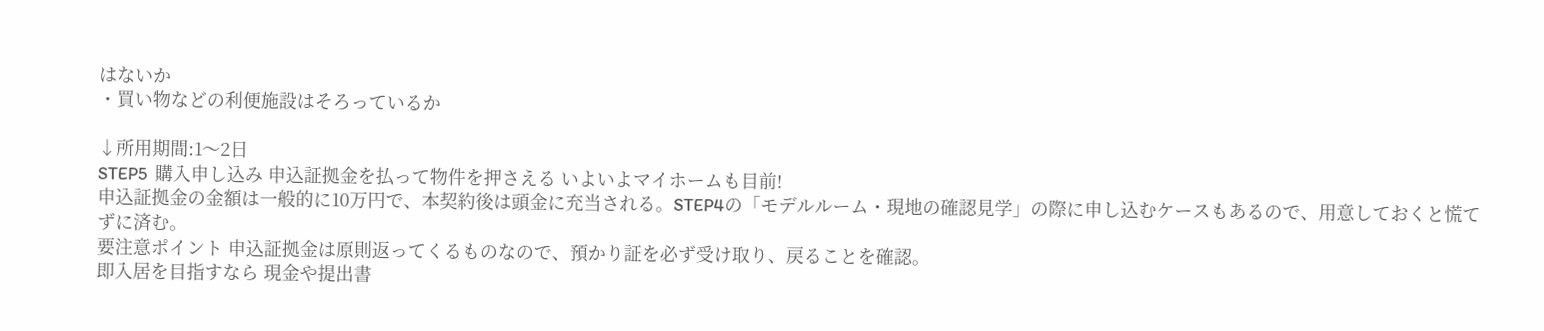はないか
・買い物などの利便施設はそろっているか

↓所用期間:1〜2日
STEP5  購入申し込み 申込証拠金を払って物件を押さえる いよいよマイホームも目前!
申込証拠金の金額は一般的に10万円で、本契約後は頭金に充当される。STEP4の「モデルルーム・現地の確認見学」の際に申し込むケースもあるので、用意しておくと慌てずに済む。
要注意ポイント 申込証拠金は原則返ってくるものなので、預かり証を必ず受け取り、戻ることを確認。
即入居を目指すなら 現金や提出書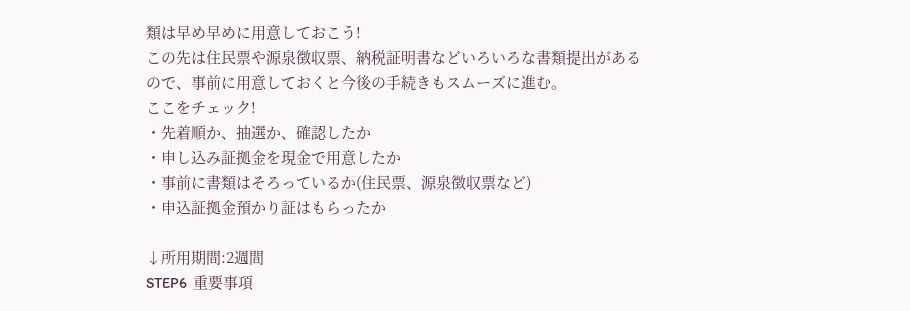類は早め早めに用意しておこう!
この先は住民票や源泉徴収票、納税証明書などいろいろな書類提出があるので、事前に用意しておくと今後の手続きもスムーズに進む。
ここをチェック!
・先着順か、抽選か、確認したか
・申し込み証拠金を現金で用意したか
・事前に書類はそろっているか(住民票、源泉徴収票など)
・申込証拠金預かり証はもらったか

↓所用期間:2週間
STEP6  重要事項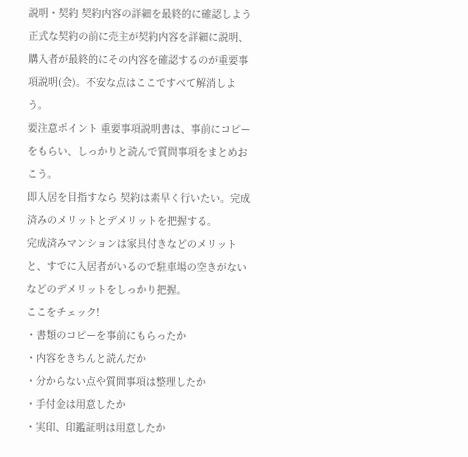説明・契約 契約内容の詳細を最終的に確認しよう
正式な契約の前に売主が契約内容を詳細に説明、購入者が最終的にその内容を確認するのが重要事項説明(会)。不安な点はここですべて解消しよう。
要注意ポイント 重要事項説明書は、事前にコピーをもらい、しっかりと読んで質問事項をまとめおこう。
即入居を目指すなら 契約は素早く行いたい。完成済みのメリットとデメリットを把握する。
完成済みマンションは家具付きなどのメリットと、すでに入居者がいるので駐車場の空きがないなどのデメリットをしっかり把握。
ここをチェック!
・書類のコピーを事前にもらったか
・内容をきちんと読んだか
・分からない点や質問事項は整理したか
・手付金は用意したか
・実印、印鑑証明は用意したか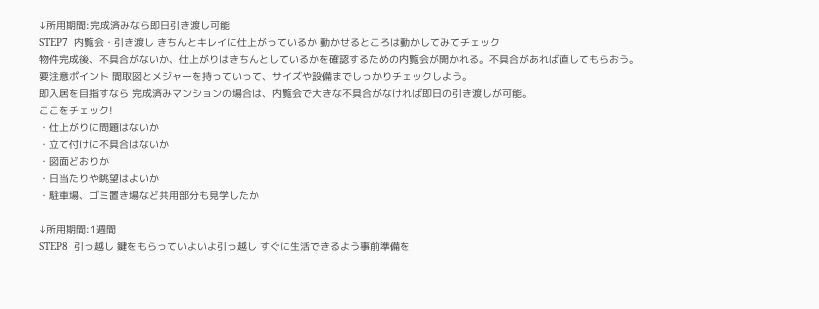↓所用期間:完成済みなら即日引き渡し可能
STEP7  内覧会・引き渡し きちんとキレイに仕上がっているか 動かせるところは動かしてみてチェック
物件完成後、不具合がないか、仕上がりはきちんとしているかを確認するための内覧会が開かれる。不具合があれば直してもらおう。
要注意ポイント 間取図とメジャーを持っていって、サイズや設備までしっかりチェックしよう。
即入居を目指すなら 完成済みマンションの場合は、内覧会で大きな不具合がなければ即日の引き渡しが可能。
ここをチェック!
・仕上がりに問題はないか
・立て付けに不具合はないか
・図面どおりか
・日当たりや眺望はよいか
・駐車場、ゴミ置き場など共用部分も見学したか

↓所用期間:1週間
STEP8  引っ越し 鍵をもらっていよいよ引っ越し すぐに生活できるよう事前準備を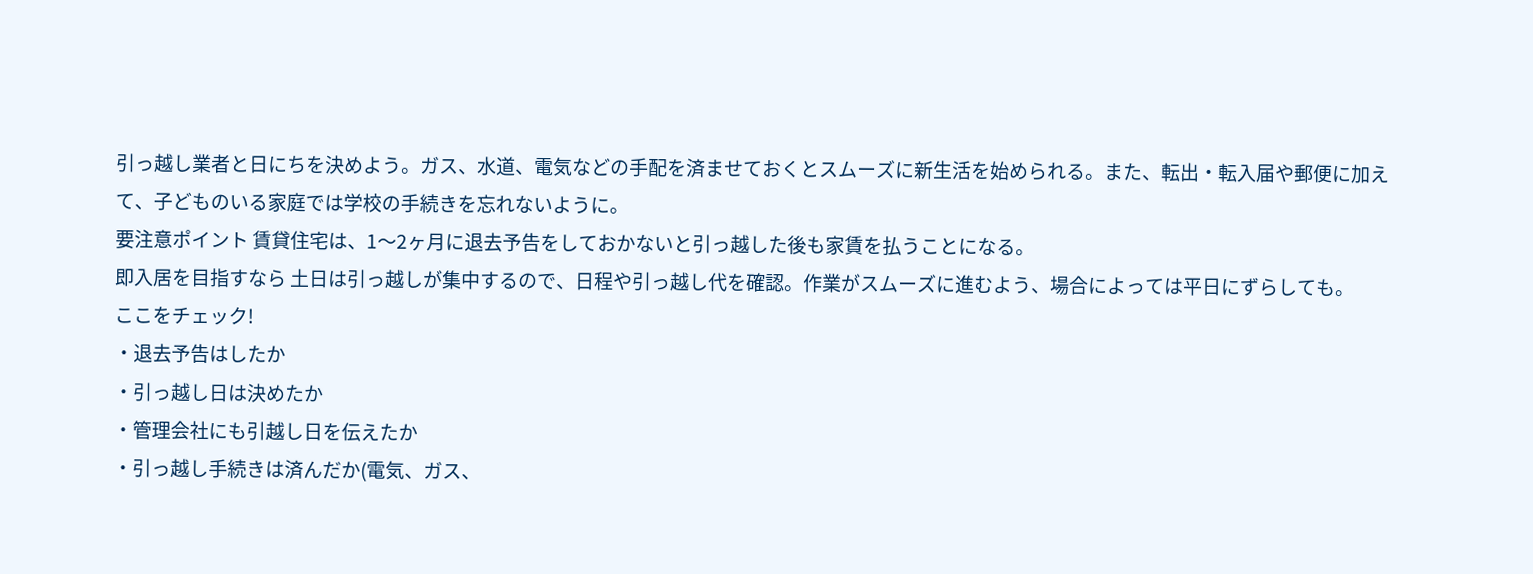引っ越し業者と日にちを決めよう。ガス、水道、電気などの手配を済ませておくとスムーズに新生活を始められる。また、転出・転入届や郵便に加えて、子どものいる家庭では学校の手続きを忘れないように。
要注意ポイント 賃貸住宅は、1〜2ヶ月に退去予告をしておかないと引っ越した後も家賃を払うことになる。
即入居を目指すなら 土日は引っ越しが集中するので、日程や引っ越し代を確認。作業がスムーズに進むよう、場合によっては平日にずらしても。
ここをチェック!
・退去予告はしたか
・引っ越し日は決めたか
・管理会社にも引越し日を伝えたか
・引っ越し手続きは済んだか(電気、ガス、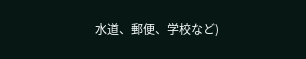水道、郵便、学校など)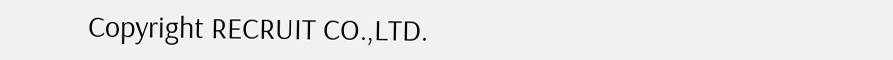Copyright RECRUIT CO.,LTD.